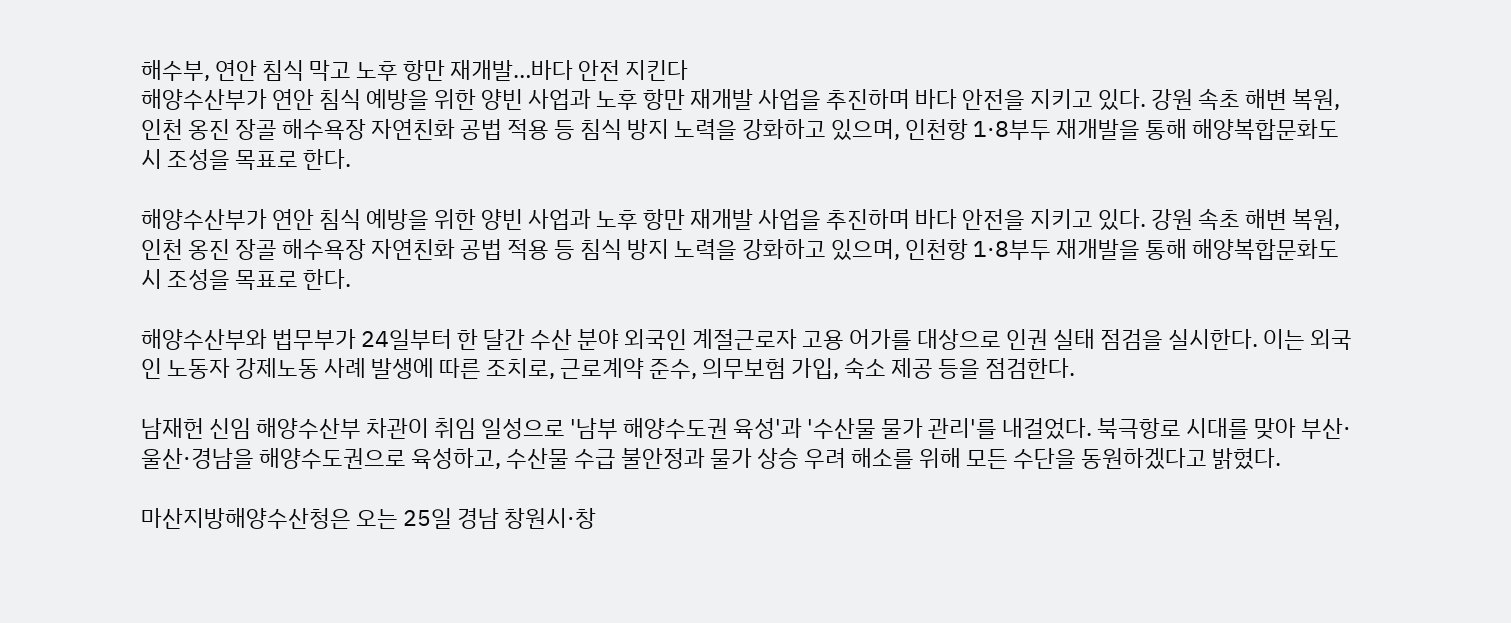해수부, 연안 침식 막고 노후 항만 재개발…바다 안전 지킨다
해양수산부가 연안 침식 예방을 위한 양빈 사업과 노후 항만 재개발 사업을 추진하며 바다 안전을 지키고 있다. 강원 속초 해변 복원, 인천 옹진 장골 해수욕장 자연친화 공법 적용 등 침식 방지 노력을 강화하고 있으며, 인천항 1·8부두 재개발을 통해 해양복합문화도시 조성을 목표로 한다.

해양수산부가 연안 침식 예방을 위한 양빈 사업과 노후 항만 재개발 사업을 추진하며 바다 안전을 지키고 있다. 강원 속초 해변 복원, 인천 옹진 장골 해수욕장 자연친화 공법 적용 등 침식 방지 노력을 강화하고 있으며, 인천항 1·8부두 재개발을 통해 해양복합문화도시 조성을 목표로 한다.

해양수산부와 법무부가 24일부터 한 달간 수산 분야 외국인 계절근로자 고용 어가를 대상으로 인권 실태 점검을 실시한다. 이는 외국인 노동자 강제노동 사례 발생에 따른 조치로, 근로계약 준수, 의무보험 가입, 숙소 제공 등을 점검한다.

남재헌 신임 해양수산부 차관이 취임 일성으로 '남부 해양수도권 육성'과 '수산물 물가 관리'를 내걸었다. 북극항로 시대를 맞아 부산·울산·경남을 해양수도권으로 육성하고, 수산물 수급 불안정과 물가 상승 우려 해소를 위해 모든 수단을 동원하겠다고 밝혔다.

마산지방해양수산청은 오는 25일 경남 창원시·창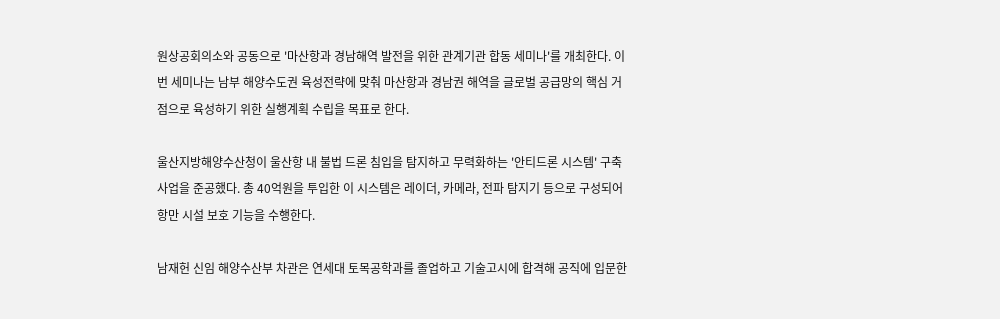원상공회의소와 공동으로 '마산항과 경남해역 발전을 위한 관계기관 합동 세미나'를 개최한다. 이번 세미나는 남부 해양수도권 육성전략에 맞춰 마산항과 경남권 해역을 글로벌 공급망의 핵심 거점으로 육성하기 위한 실행계획 수립을 목표로 한다.

울산지방해양수산청이 울산항 내 불법 드론 침입을 탐지하고 무력화하는 '안티드론 시스템' 구축 사업을 준공했다. 총 40억원을 투입한 이 시스템은 레이더, 카메라, 전파 탐지기 등으로 구성되어 항만 시설 보호 기능을 수행한다.

남재헌 신임 해양수산부 차관은 연세대 토목공학과를 졸업하고 기술고시에 합격해 공직에 입문한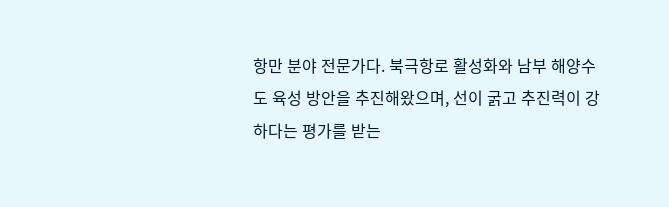항만 분야 전문가다. 북극항로 활성화와 남부 해양수도 육성 방안을 추진해왔으며, 선이 굵고 추진력이 강하다는 평가를 받는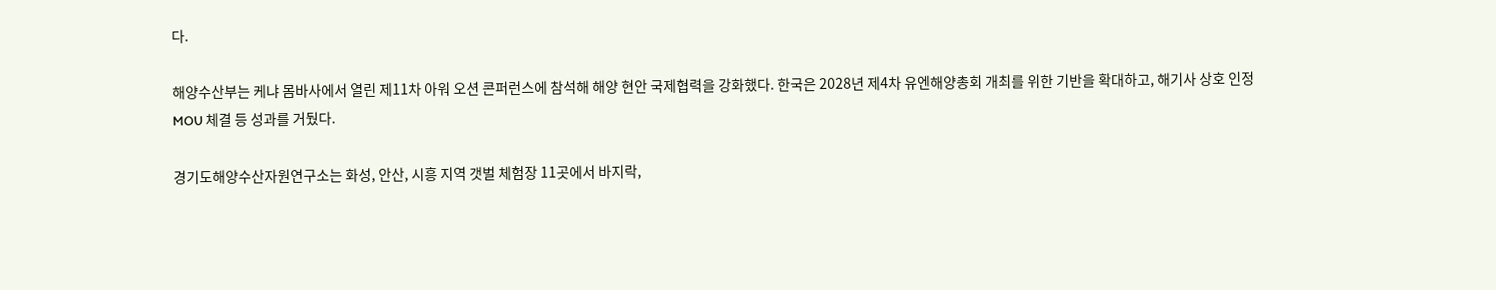다.

해양수산부는 케냐 몸바사에서 열린 제11차 아워 오션 콘퍼런스에 참석해 해양 현안 국제협력을 강화했다. 한국은 2028년 제4차 유엔해양총회 개최를 위한 기반을 확대하고, 해기사 상호 인정 MOU 체결 등 성과를 거뒀다.

경기도해양수산자원연구소는 화성, 안산, 시흥 지역 갯벌 체험장 11곳에서 바지락,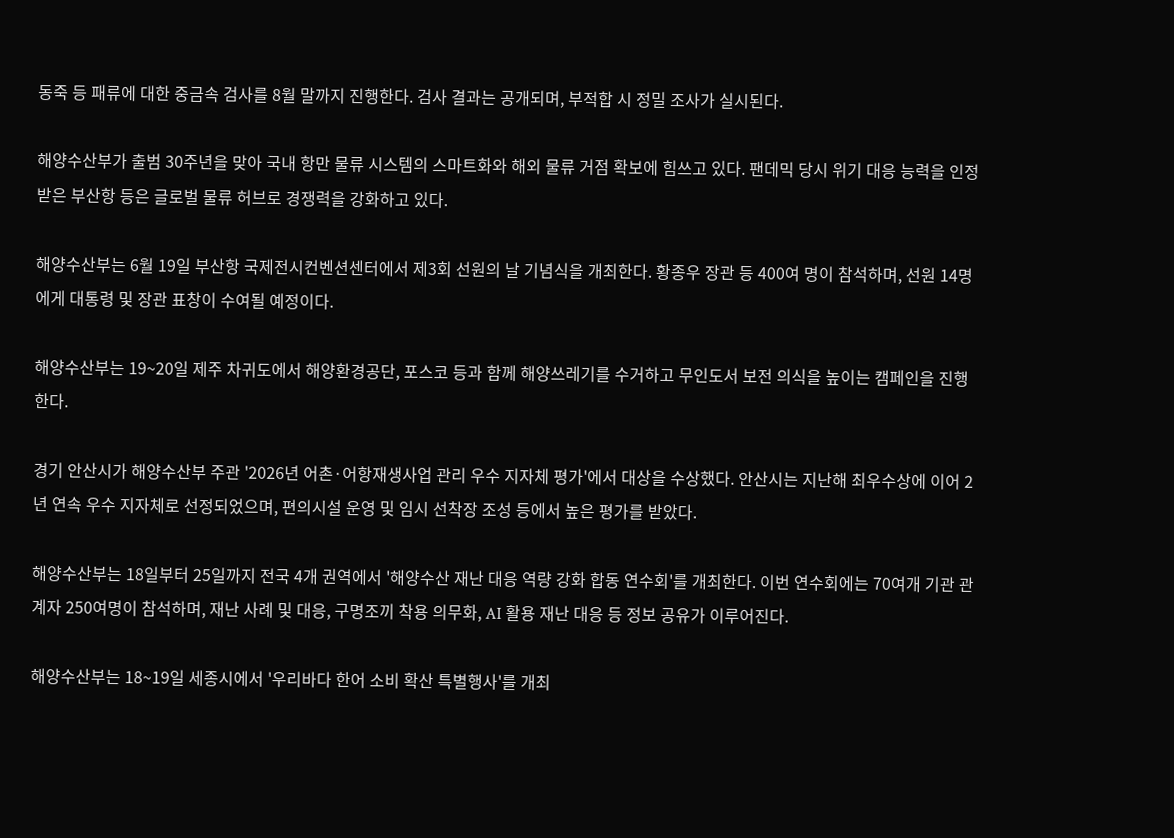동죽 등 패류에 대한 중금속 검사를 8월 말까지 진행한다. 검사 결과는 공개되며, 부적합 시 정밀 조사가 실시된다.

해양수산부가 출범 30주년을 맞아 국내 항만 물류 시스템의 스마트화와 해외 물류 거점 확보에 힘쓰고 있다. 팬데믹 당시 위기 대응 능력을 인정받은 부산항 등은 글로벌 물류 허브로 경쟁력을 강화하고 있다.

해양수산부는 6월 19일 부산항 국제전시컨벤션센터에서 제3회 선원의 날 기념식을 개최한다. 황종우 장관 등 400여 명이 참석하며, 선원 14명에게 대통령 및 장관 표창이 수여될 예정이다.

해양수산부는 19~20일 제주 차귀도에서 해양환경공단, 포스코 등과 함께 해양쓰레기를 수거하고 무인도서 보전 의식을 높이는 캠페인을 진행한다.

경기 안산시가 해양수산부 주관 '2026년 어촌·어항재생사업 관리 우수 지자체 평가'에서 대상을 수상했다. 안산시는 지난해 최우수상에 이어 2년 연속 우수 지자체로 선정되었으며, 편의시설 운영 및 임시 선착장 조성 등에서 높은 평가를 받았다.

해양수산부는 18일부터 25일까지 전국 4개 권역에서 '해양수산 재난 대응 역량 강화 합동 연수회'를 개최한다. 이번 연수회에는 70여개 기관 관계자 250여명이 참석하며, 재난 사례 및 대응, 구명조끼 착용 의무화, AI 활용 재난 대응 등 정보 공유가 이루어진다.

해양수산부는 18~19일 세종시에서 '우리바다 한어 소비 확산 특별행사'를 개최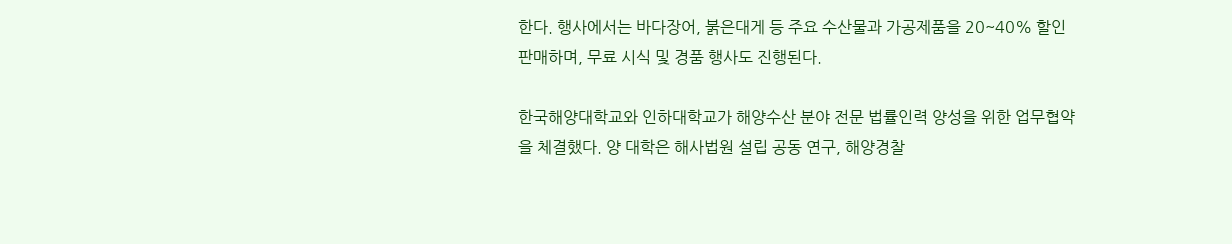한다. 행사에서는 바다장어, 붉은대게 등 주요 수산물과 가공제품을 20~40% 할인 판매하며, 무료 시식 및 경품 행사도 진행된다.

한국해양대학교와 인하대학교가 해양수산 분야 전문 법률인력 양성을 위한 업무협약을 체결했다. 양 대학은 해사법원 설립 공동 연구, 해양경찰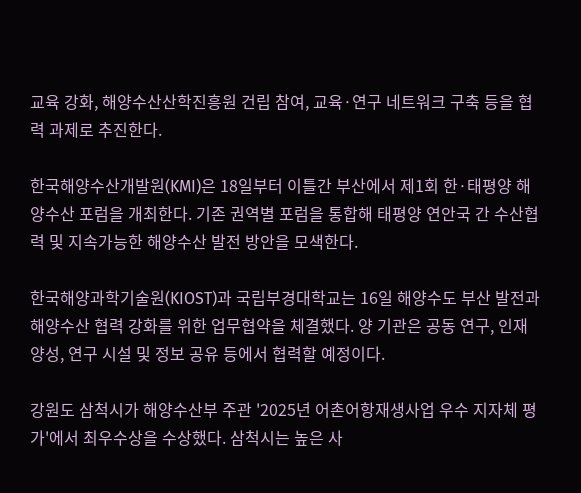교육 강화, 해양수산산학진흥원 건립 참여, 교육·연구 네트워크 구축 등을 협력 과제로 추진한다.

한국해양수산개발원(KMI)은 18일부터 이틀간 부산에서 제1회 한·태평양 해양수산 포럼을 개최한다. 기존 권역별 포럼을 통합해 태평양 연안국 간 수산협력 및 지속가능한 해양수산 발전 방안을 모색한다.

한국해양과학기술원(KIOST)과 국립부경대학교는 16일 해양수도 부산 발전과 해양수산 협력 강화를 위한 업무협약을 체결했다. 양 기관은 공동 연구, 인재 양성, 연구 시설 및 정보 공유 등에서 협력할 예정이다.

강원도 삼척시가 해양수산부 주관 '2025년 어촌어항재생사업 우수 지자체 평가'에서 최우수상을 수상했다. 삼척시는 높은 사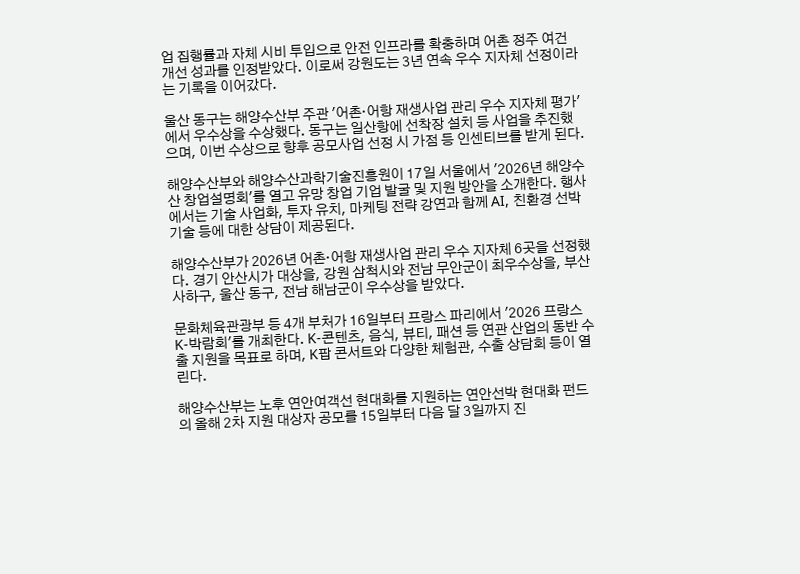업 집행률과 자체 시비 투입으로 안전 인프라를 확충하며 어촌 정주 여건 개선 성과를 인정받았다. 이로써 강원도는 3년 연속 우수 지자체 선정이라는 기록을 이어갔다.

울산 동구는 해양수산부 주관 '어촌·어항 재생사업 관리 우수 지자체 평가'에서 우수상을 수상했다. 동구는 일산항에 선착장 설치 등 사업을 추진했으며, 이번 수상으로 향후 공모사업 선정 시 가점 등 인센티브를 받게 된다.

해양수산부와 해양수산과학기술진흥원이 17일 서울에서 '2026년 해양수산 창업설명회'를 열고 유망 창업 기업 발굴 및 지원 방안을 소개한다. 행사에서는 기술 사업화, 투자 유치, 마케팅 전략 강연과 함께 AI, 친환경 선박 기술 등에 대한 상담이 제공된다.

해양수산부가 2026년 어촌·어항 재생사업 관리 우수 지자체 6곳을 선정했다. 경기 안산시가 대상을, 강원 삼척시와 전남 무안군이 최우수상을, 부산 사하구, 울산 동구, 전남 해남군이 우수상을 받았다.

문화체육관광부 등 4개 부처가 16일부터 프랑스 파리에서 '2026 프랑스 K-박람회'를 개최한다. K-콘텐츠, 음식, 뷰티, 패션 등 연관 산업의 동반 수출 지원을 목표로 하며, K팝 콘서트와 다양한 체험관, 수출 상담회 등이 열린다.

해양수산부는 노후 연안여객선 현대화를 지원하는 연안선박 현대화 펀드의 올해 2차 지원 대상자 공모를 15일부터 다음 달 3일까지 진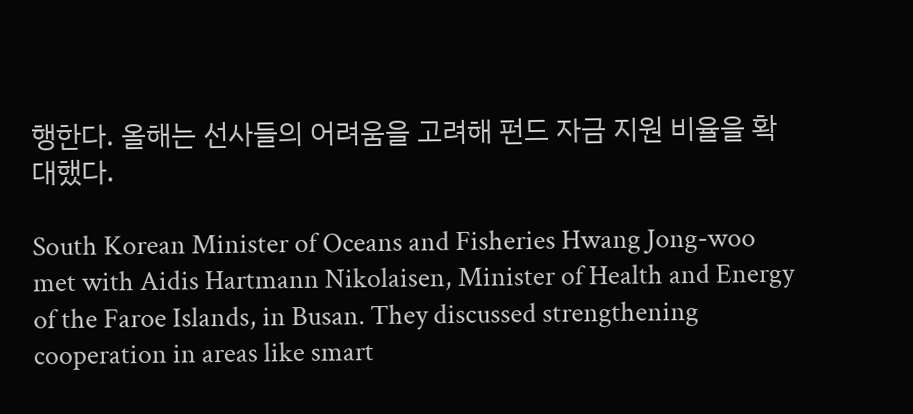행한다. 올해는 선사들의 어려움을 고려해 펀드 자금 지원 비율을 확대했다.

South Korean Minister of Oceans and Fisheries Hwang Jong-woo met with Aidis Hartmann Nikolaisen, Minister of Health and Energy of the Faroe Islands, in Busan. They discussed strengthening cooperation in areas like smart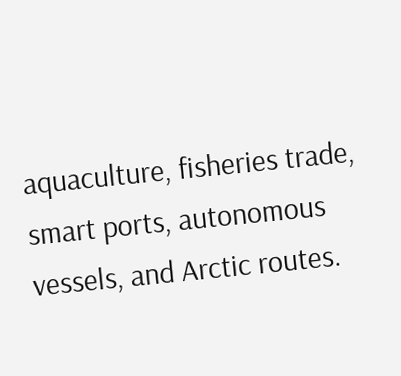aquaculture, fisheries trade, smart ports, autonomous vessels, and Arctic routes.